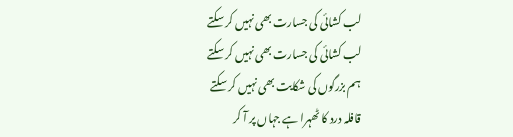لب کشائی کی جسارت بھی نہیں کر سکتے
لب کشائی کی جسارت بھی نہیں کر سکتے
ہم بزرگوں کی شکایت بھی نہیں کر سکتے
قافلہ درد کا ٹھہرا ہے جہاں پر آ کر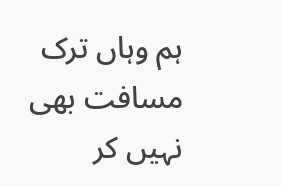ہم وہاں ترک مسافت بھی نہیں کر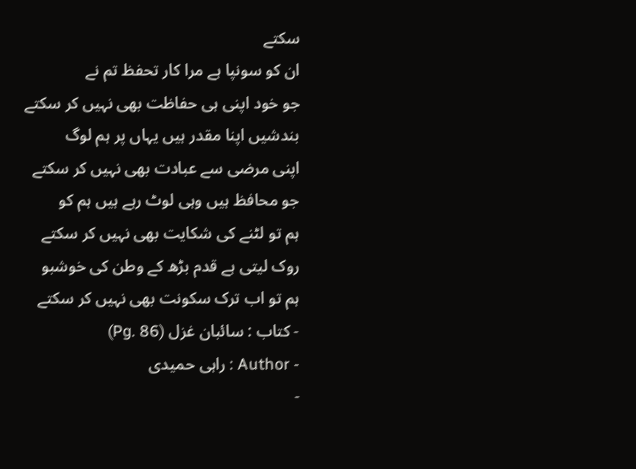سکتے
ان کو سونپا ہے مرا کار تحفظ تم نے
جو خود اپنی ہی حفاظت بھی نہیں کر سکتے
بندشیں اپنا مقدر ہیں یہاں پر ہم لوگ
اپنی مرضی سے عبادت بھی نہیں کر سکتے
جو محافظ ہیں وہی لوٹ رہے ہیں ہم کو
ہم تو لٹنے کی شکایت بھی نہیں کر سکتے
روک لیتی ہے قدم بڑھ کے وطن کی خوشبو
ہم تو اب ترک سکونت بھی نہیں کر سکتے
- کتاب : سائبان غزل (Pg. 86)
- Author : راہی حمیدی
-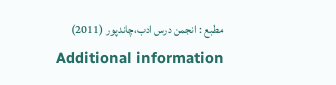مطبع : انجمن درس ادب،چاندپور (2011)
Additional information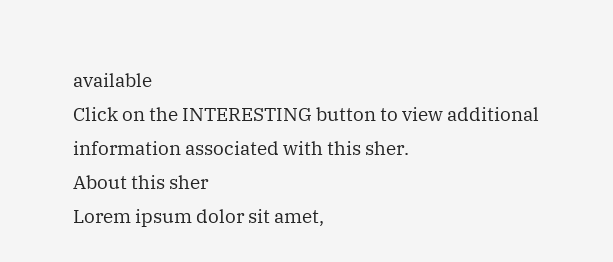available
Click on the INTERESTING button to view additional information associated with this sher.
About this sher
Lorem ipsum dolor sit amet,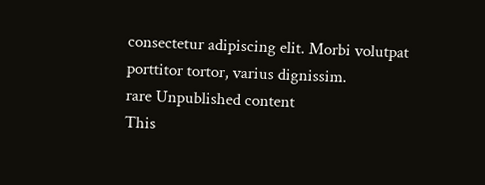consectetur adipiscing elit. Morbi volutpat porttitor tortor, varius dignissim.
rare Unpublished content
This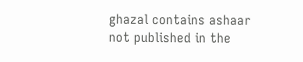ghazal contains ashaar not published in the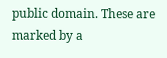public domain. These are marked by a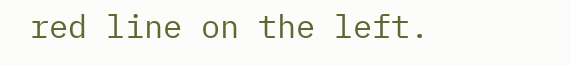red line on the left.